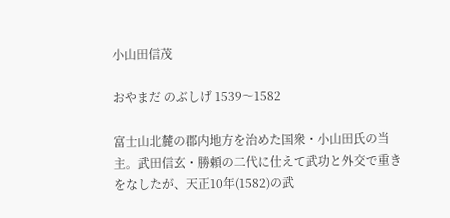小山田信茂

おやまだ のぶしげ 1539〜1582

富士山北麓の郡内地方を治めた国衆・小山田氏の当主。武田信玄・勝頼の二代に仕えて武功と外交で重きをなしたが、天正10年(1582)の武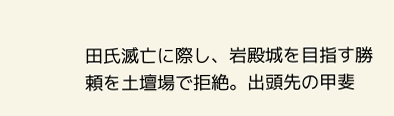田氏滅亡に際し、岩殿城を目指す勝頼を土壇場で拒絶。出頭先の甲斐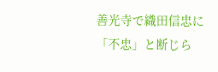善光寺で織田信忠に「不忠」と断じら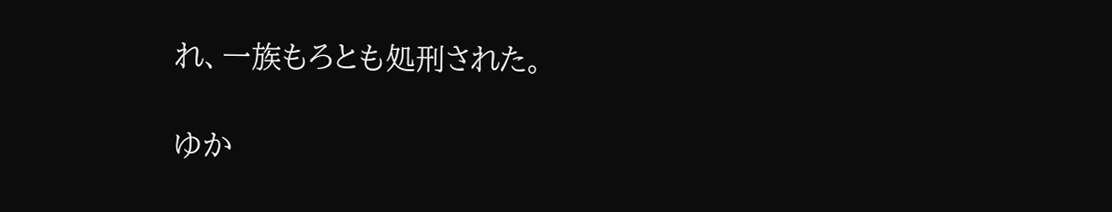れ、一族もろとも処刑された。

ゆか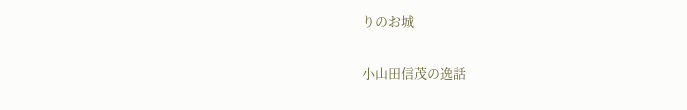りのお城

小山田信茂の逸話